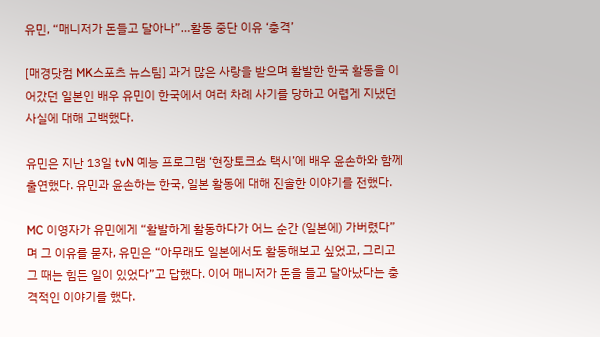유민, “매니저가 돈들고 달아나”…활동 중단 이유 ‘충격’

[매경닷컴 MK스포츠 뉴스팀] 과거 많은 사랑을 받으며 활발한 한국 활동을 이어갔던 일본인 배우 유민이 한국에서 여러 차례 사기를 당하고 어렵게 지냈던 사실에 대해 고백했다.

유민은 지난 13일 tvN 예능 프로그램 ‘현장토크쇼 택시’에 배우 윤손하와 함께 출연했다. 유민과 윤손하는 한국, 일본 활동에 대해 진솔한 이야기를 전했다.

MC 이영자가 유민에게 “활발하게 활동하다가 어느 순간 (일본에) 가버렸다”며 그 이유를 묻자, 유민은 “아무래도 일본에서도 활동해보고 싶었고, 그리고 그 때는 힘든 일이 있었다”고 답했다. 이어 매니저가 돈을 들고 달아났다는 충격적인 이야기를 했다.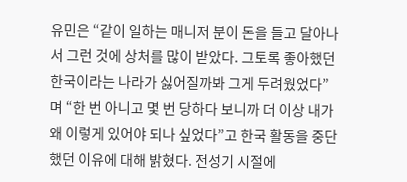유민은 “같이 일하는 매니저 분이 돈을 들고 달아나서 그런 것에 상처를 많이 받았다. 그토록 좋아했던 한국이라는 나라가 싫어질까봐 그게 두려웠었다”며 “한 번 아니고 몇 번 당하다 보니까 더 이상 내가 왜 이렇게 있어야 되나 싶었다”고 한국 활동을 중단했던 이유에 대해 밝혔다. 전성기 시절에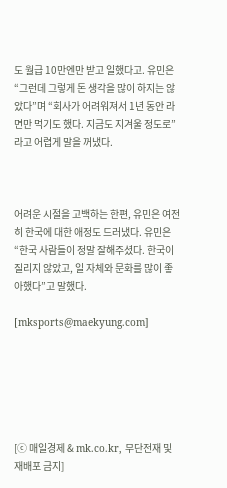도 월급 10만엔만 받고 일했다고. 유민은 “그런데 그렇게 돈 생각을 많이 하지는 않았다”며 “회사가 어려워져서 1년 동안 라면만 먹기도 했다. 지금도 지겨울 정도로”라고 어렵게 말을 꺼냈다.



어려운 시절을 고백하는 한편, 유민은 여전히 한국에 대한 애정도 드러냈다. 유민은 “한국 사람들이 정말 잘해주셨다. 한국이 질리지 않았고, 일 자체와 문화를 많이 좋아했다”고 말했다.

[mksports@maekyung.com]






[ⓒ 매일경제 & mk.co.kr, 무단전재 및 재배포 금지]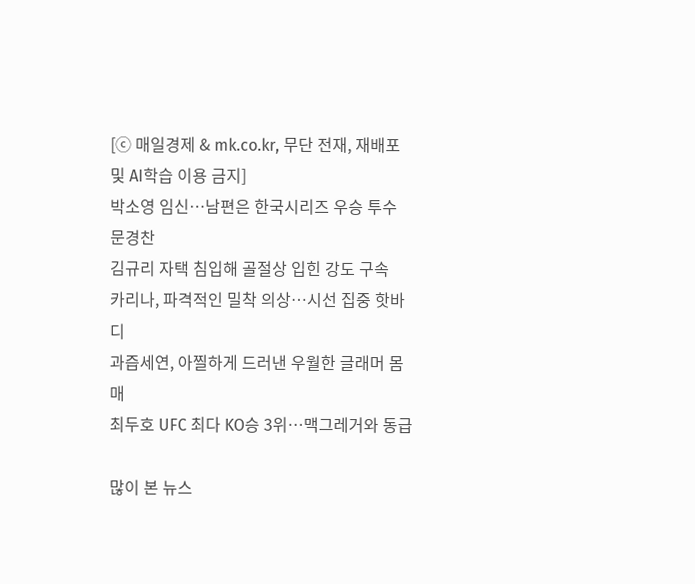[ⓒ 매일경제 & mk.co.kr, 무단 전재, 재배포 및 AI학습 이용 금지]
박소영 임신…남편은 한국시리즈 우승 투수 문경찬
김규리 자택 침입해 골절상 입힌 강도 구속
카리나, 파격적인 밀착 의상…시선 집중 핫바디
과즙세연, 아찔하게 드러낸 우월한 글래머 몸매
최두호 UFC 최다 KO승 3위…맥그레거와 동급

많이 본 뉴스